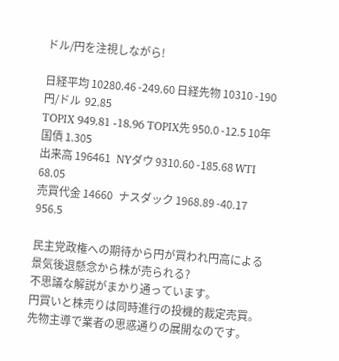ドル/円を注視しながら!

日経平均 10280.46 -249.60 日経先物 10310 -190 円/ドル  92.85
TOPIX 949.81 -18.96 TOPIX先 950.0 -12.5 10年国債 1.305
出来高 196461   NYダウ 9310.60 -185.68 WTI 68.05
売買代金 14660   ナスダック 1968.89 -40.17 956.5

民主党政権への期待から円が買われ円高による景気後退懸念から株が売られる?
不思議な解説がまかり通っています。
円買いと株売りは同時進行の投機的裁定売買。
先物主導で業者の思惑通りの展開なのです。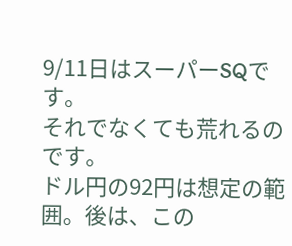9/11日はスーパーSQです。
それでなくても荒れるのです。
ドル円の92円は想定の範囲。後は、この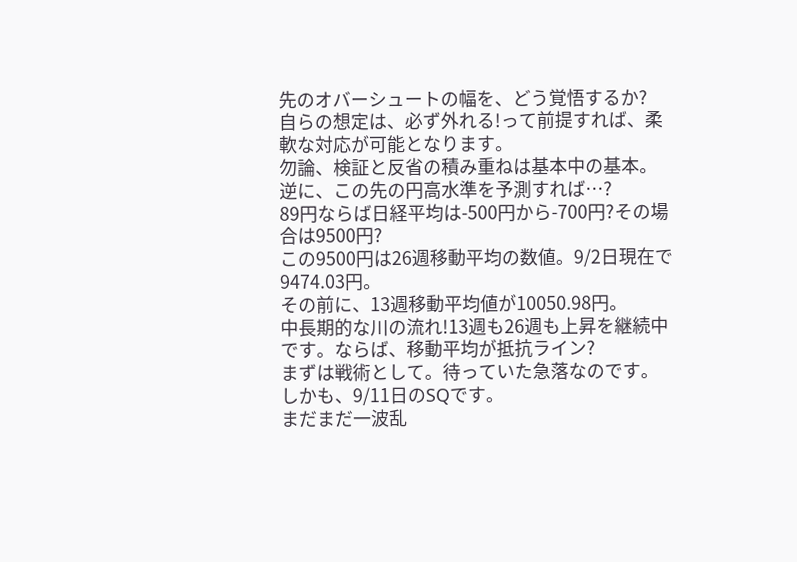先のオバーシュートの幅を、どう覚悟するか?
自らの想定は、必ず外れる!って前提すれば、柔軟な対応が可能となります。
勿論、検証と反省の積み重ねは基本中の基本。
逆に、この先の円高水準を予測すれば…?
89円ならば日経平均は-500円から-700円?その場合は9500円?
この9500円は26週移動平均の数値。9/2日現在で9474.03円。
その前に、13週移動平均値が10050.98円。
中長期的な川の流れ!13週も26週も上昇を継続中です。ならば、移動平均が抵抗ライン?
まずは戦術として。待っていた急落なのです。
しかも、9/11日のSQです。
まだまだ一波乱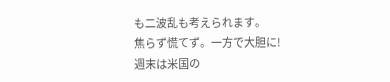も二波乱も考えられます。
焦らず慌てず。一方で大胆に!
週末は米国の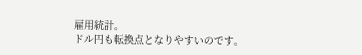雇用統計。
ドル円も転換点となりやすいのです。